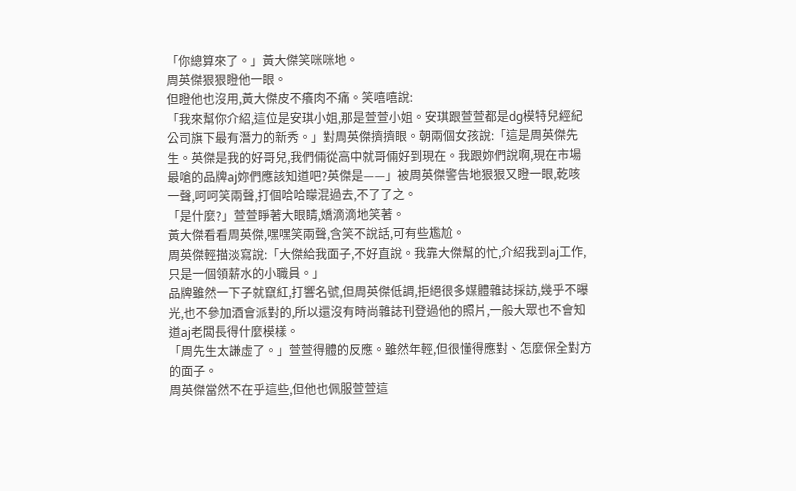「你總算來了。」黃大傑笑咪咪地。
周英傑狠狠瞪他一眼。
但瞪他也沒用,黃大傑皮不癢肉不痛。笑嘻嘻說:
「我來幫你介紹,這位是安琪小姐,那是萱萱小姐。安琪跟萱萱都是dg模特兒經紀公司旗下最有潛力的新秀。」對周英傑擠擠眼。朝兩個女孩說:「這是周英傑先生。英傑是我的好哥兒,我們倆從高中就哥倆好到現在。我跟妳們說啊,現在市場最嗆的品牌aj妳們應該知道吧?英傑是——」被周英傑警告地狠狠又瞪一眼,乾咳一聲,呵呵笑兩聲,打個哈哈矇混過去,不了了之。
「是什麼?」萱萱睜著大眼睛,嬌滴滴地笑著。
黃大傑看看周英傑,嘿嘿笑兩聲,含笑不說話,可有些尷尬。
周英傑輕描淡寫說:「大傑給我面子,不好直說。我靠大傑幫的忙,介紹我到aj工作,只是一個領薪水的小職員。」
品牌雖然一下子就竄紅,打響名號,但周英傑低調,拒絕很多媒體雜誌採訪,幾乎不曝光,也不參加酒會派對的,所以還沒有時尚雜誌刊登過他的照片,一般大眾也不會知道aj老闆長得什麼模樣。
「周先生太謙虛了。」萱萱得體的反應。雖然年輕,但很懂得應對、怎麼保全對方的面子。
周英傑當然不在乎這些,但他也佩服萱萱這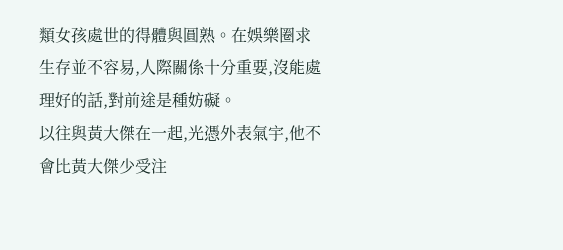類女孩處世的得體與圓熟。在娛樂圈求生存並不容易,人際關係十分重要,沒能處理好的話,對前途是種妨礙。
以往與黃大傑在一起,光憑外表氣宇,他不會比黃大傑少受注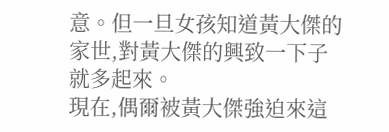意。但一旦女孩知道黃大傑的家世,對黃大傑的興致一下子就多起來。
現在,偶爾被黃大傑強迫來這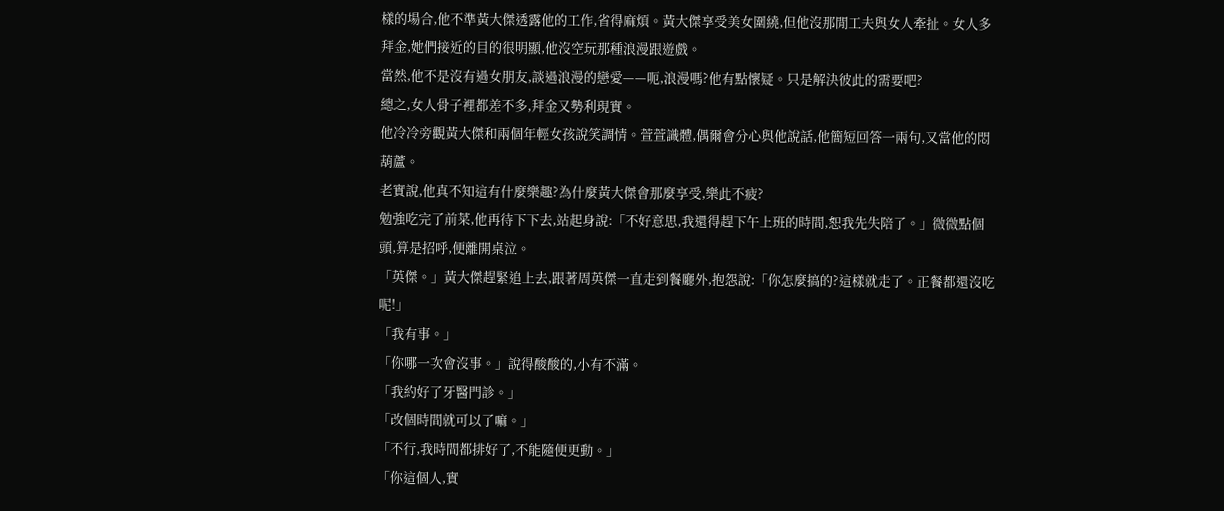樣的場合,他不準黃大傑透露他的工作,省得麻煩。黃大傑享受美女圍繞,但他沒那閒工夫與女人牽扯。女人多拜金,她們接近的目的很明顯,他沒空玩那種浪漫跟遊戲。
當然,他不是沒有過女朋友,談過浪漫的戀愛——呃,浪漫嗎?他有點懷疑。只是解決彼此的需要吧?
總之,女人骨子裡都差不多,拜金又勢利現實。
他冷冷旁觀黃大傑和兩個年輕女孩說笑調情。萱萱識體,偶爾會分心與他說話,他簡短回答一兩句,又當他的悶葫蘆。
老實說,他真不知這有什麼樂趣?為什麼黃大傑會那麼享受,樂此不疲?
勉強吃完了前菜,他再待下下去,站起身說:「不好意思,我還得趕下午上班的時間,恕我先失陪了。」微微點個頭,算是招呼,便離開桌泣。
「英傑。」黃大傑趕緊追上去,跟著周英傑一直走到餐廳外,抱怨說:「你怎麼搞的?這樣就走了。正餐都還沒吃呢!」
「我有事。」
「你哪一次會沒事。」說得酸酸的,小有不滿。
「我約好了牙醫門診。」
「改個時間就可以了嘛。」
「不行,我時間都排好了,不能隨便更動。」
「你這個人,實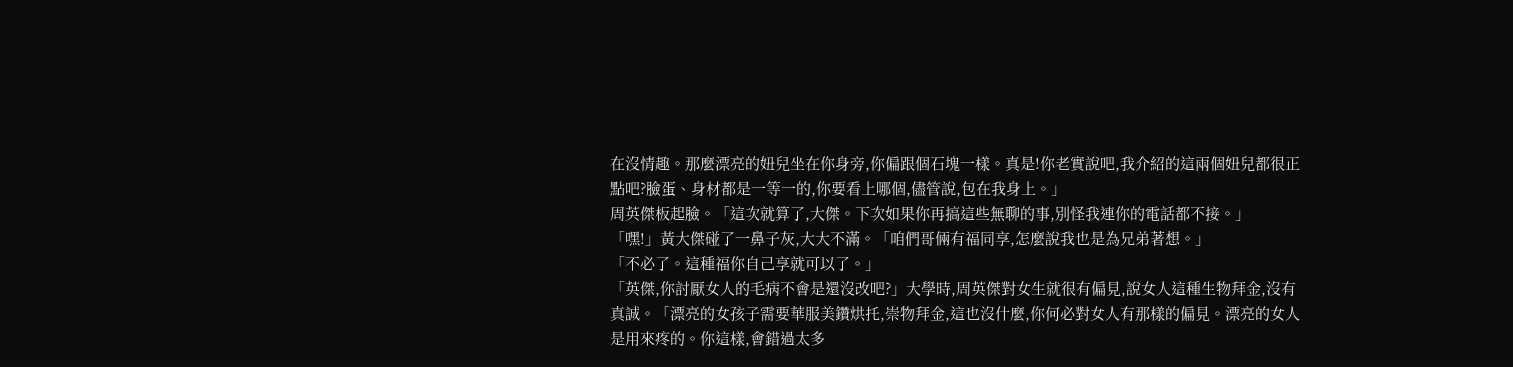在沒情趣。那麼漂亮的妞兒坐在你身旁,你偏跟個石塊一樣。真是!你老實說吧,我介紹的這兩個妞兒都很正點吧?臉蛋、身材都是一等一的,你要看上哪個,儘管說,包在我身上。」
周英傑板起臉。「這次就算了,大傑。下次如果你再搞這些無聊的事,別怪我連你的電話都不接。」
「嘿!」黃大傑碰了一鼻子灰,大大不滿。「咱們哥倆有福同享,怎麼說我也是為兄弟著想。」
「不必了。這種福你自己享就可以了。」
「英傑,你討厭女人的毛病不會是還沒改吧?」大學時,周英傑對女生就很有偏見,說女人這種生物拜金,沒有真誠。「漂亮的女孩子需要華服美鑽烘托,崇物拜金,這也沒什麼,你何必對女人有那樣的偏見。漂亮的女人是用來疼的。你這樣,會錯過太多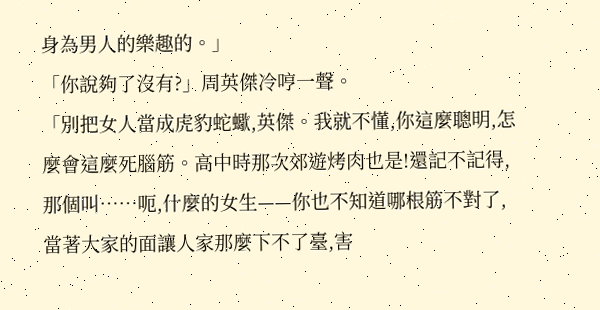身為男人的樂趣的。」
「你說夠了沒有?」周英傑冷哼一聲。
「別把女人當成虎豹蛇蠍,英傑。我就不懂,你這麼聰明,怎麼會這麼死腦筋。高中時那次郊遊烤肉也是!還記不記得,那個叫……呃,什麼的女生——你也不知道哪根筋不對了,當著大家的面讓人家那麼下不了臺,害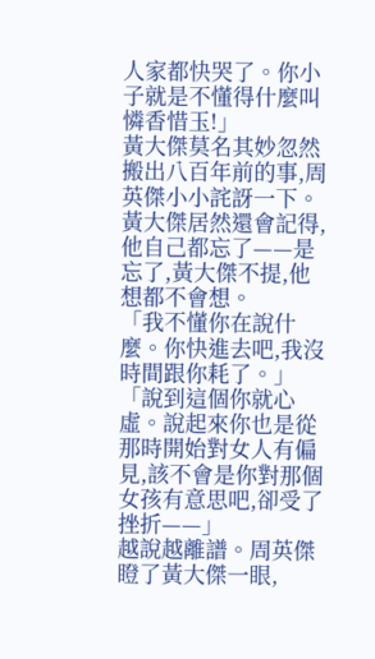人家都快哭了。你小子就是不懂得什麼叫憐香惜玉!」
黃大傑莫名其妙忽然搬出八百年前的事,周英傑小小詫訝一下。黃大傑居然還會記得,他自己都忘了——是忘了,黃大傑不提,他想都不會想。
「我不懂你在說什麼。你快進去吧,我沒時間跟你耗了。」
「說到這個你就心虛。說起來你也是從那時開始對女人有偏見,該不會是你對那個女孩有意思吧,卻受了挫折——」
越說越離譜。周英傑瞪了黃大傑一眼,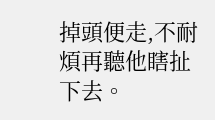掉頭便走,不耐煩再聽他瞎扯下去。